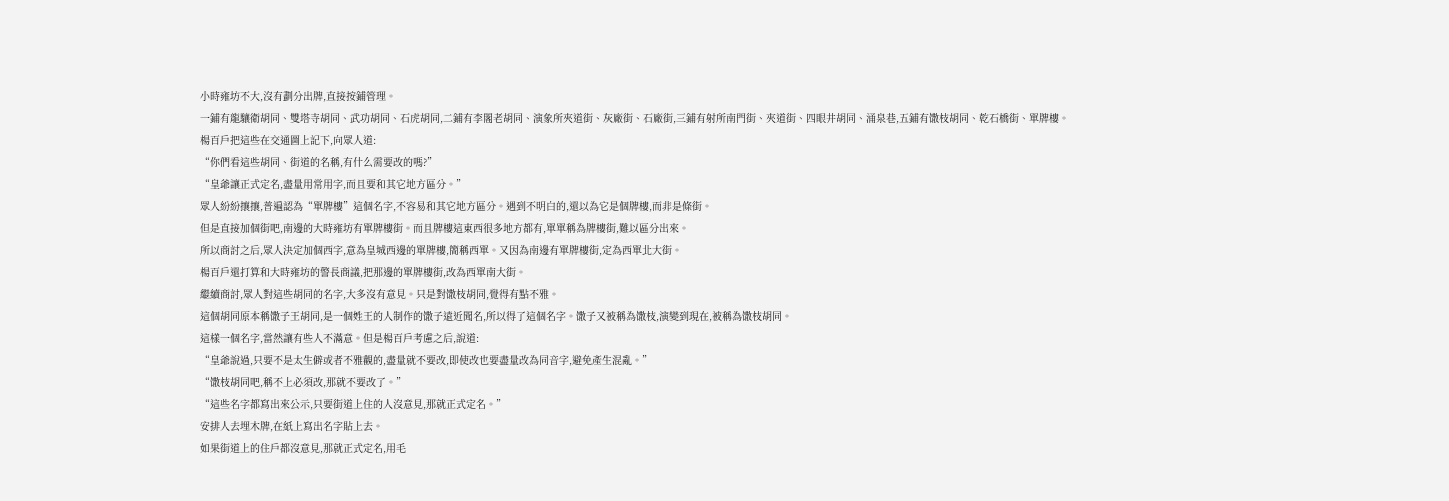小時雍坊不大,沒有劃分出牌,直接按鋪管理。
一鋪有龍驤衛胡同、雙塔寺胡同、武功胡同、石虎胡同,二鋪有李閣老胡同、演象所夾道街、灰廠街、石廠街,三鋪有射所南門街、夾道街、四眼井胡同、涌泉巷,五鋪有馓枝胡同、乾石橋街、單牌樓。
楊百戶把這些在交通圖上記下,向眾人道:
“你們看這些胡同、街道的名稱,有什么需要改的嗎?”
“皇爺讓正式定名,盡量用常用字,而且要和其它地方區分。”
眾人紛紛攘攘,普遍認為“單牌樓”這個名字,不容易和其它地方區分。遇到不明白的,還以為它是個牌樓,而非是條街。
但是直接加個街吧,南邊的大時雍坊有單牌樓街。而且牌樓這東西很多地方都有,單單稱為牌樓街,難以區分出來。
所以商討之后,眾人決定加個西字,意為皇城西邊的單牌樓,簡稱西單。又因為南邊有單牌樓街,定為西單北大街。
楊百戶還打算和大時雍坊的警長商議,把那邊的單牌樓街,改為西單南大街。
繼續商討,眾人對這些胡同的名字,大多沒有意見。只是對馓枝胡同,覺得有點不雅。
這個胡同原本稱馓子王胡同,是一個姓王的人制作的馓子遠近聞名,所以得了這個名字。馓子又被稱為馓枝,演變到現在,被稱為馓枝胡同。
這樣一個名字,當然讓有些人不滿意。但是楊百戶考慮之后,說道:
“皇爺說過,只要不是太生僻或者不雅觀的,盡量就不要改,即使改也要盡量改為同音字,避免產生混亂。”
“馓枝胡同吧,稱不上必須改,那就不要改了。”
“這些名字都寫出來公示,只要街道上住的人沒意見,那就正式定名。”
安排人去埋木牌,在紙上寫出名字貼上去。
如果街道上的住戶都沒意見,那就正式定名,用毛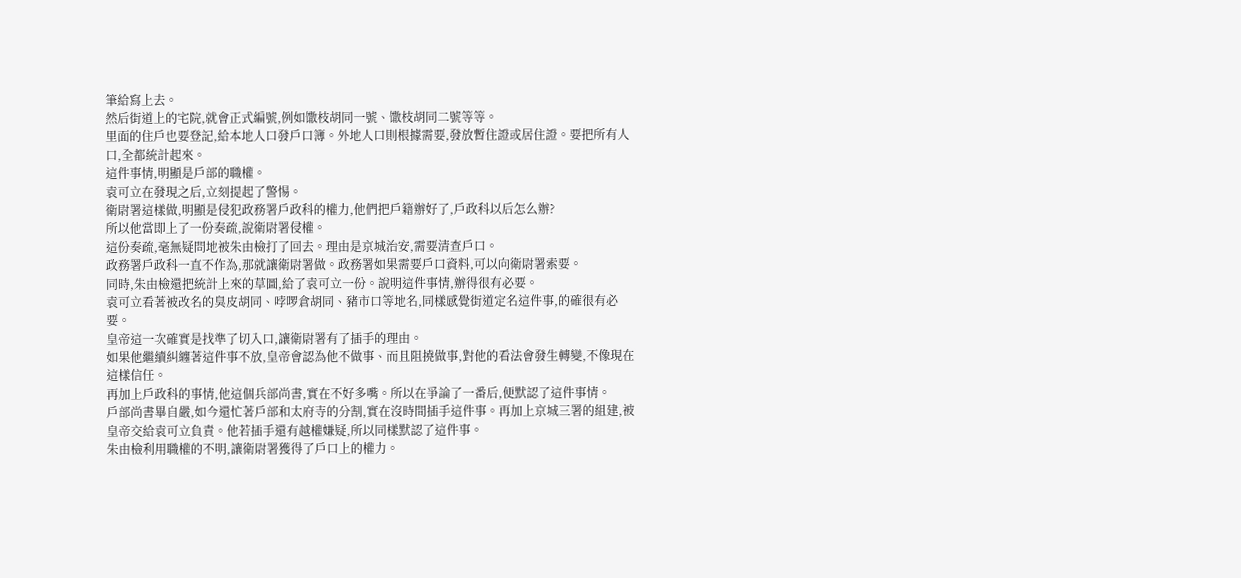筆給寫上去。
然后街道上的宅院,就會正式編號,例如馓枝胡同一號、馓枝胡同二號等等。
里面的住戶也要登記,給本地人口發戶口簿。外地人口則根據需要,發放暫住證或居住證。要把所有人口,全都統計起來。
這件事情,明顯是戶部的職權。
袁可立在發現之后,立刻提起了警惕。
衛尉署這樣做,明顯是侵犯政務署戶政科的權力,他們把戶籍辦好了,戶政科以后怎么辦?
所以他當即上了一份奏疏,說衛尉署侵權。
這份奏疏,毫無疑問地被朱由檢打了回去。理由是京城治安,需要清查戶口。
政務署戶政科一直不作為,那就讓衛尉署做。政務署如果需要戶口資料,可以向衛尉署索要。
同時,朱由檢還把統計上來的草圖,給了袁可立一份。說明這件事情,辦得很有必要。
袁可立看著被改名的臭皮胡同、哱啰倉胡同、豬市口等地名,同樣感覺街道定名這件事,的確很有必要。
皇帝這一次確實是找準了切入口,讓衛尉署有了插手的理由。
如果他繼續糾纏著這件事不放,皇帝會認為他不做事、而且阻撓做事,對他的看法會發生轉變,不像現在這樣信任。
再加上戶政科的事情,他這個兵部尚書,實在不好多嘴。所以在爭論了一番后,便默認了這件事情。
戶部尚書畢自嚴,如今還忙著戶部和太府寺的分割,實在沒時間插手這件事。再加上京城三署的組建,被皇帝交給袁可立負責。他若插手還有越權嫌疑,所以同樣默認了這件事。
朱由檢利用職權的不明,讓衛尉署獲得了戶口上的權力。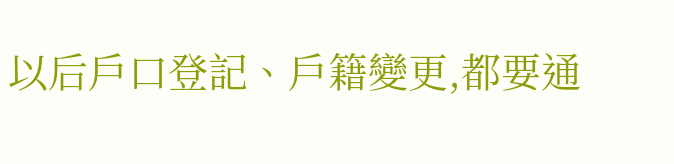以后戶口登記、戶籍變更,都要通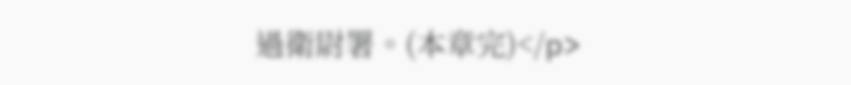過衛尉署。(本章完)</p>